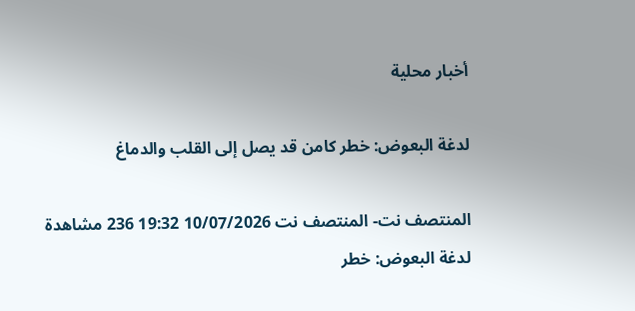أخبار محلية

لدغة البعوض: خطر كامن قد يصل إلى القلب والدماغ

المنتصف نت- المنتصف نت 10/07/2026 19:32 236 مشاهدة
لدغة البعوض: خطر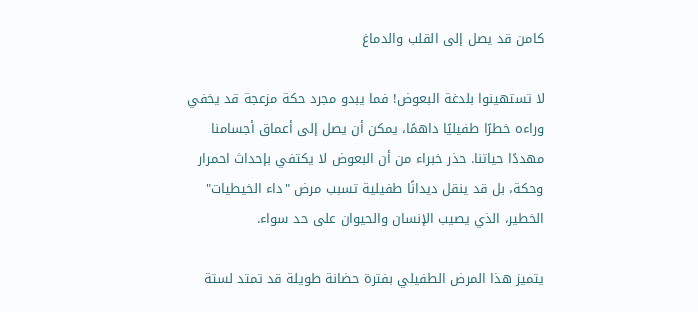كامن قد يصل إلى القلب والدماغ

لا تستهينوا بلدغة البعوض! فما يبدو مجرد حكة مزعجة قد يخفي وراءه خطرًا طفيليًا داهمًا، يمكن أن يصل إلى أعماق أجسامنا مهددًا حياتنا. حذر خبراء من أن البعوض لا يكتفي بإحداث احمرار وحكة، بل قد ينقل ديدانًا طفيلية تسبب مرض "داء الخيطيات" الخطير، الذي يصيب الإنسان والحيوان على حد سواء.

يتميز هذا المرض الطفيلي بفترة حضانة طويلة قد تمتد لستة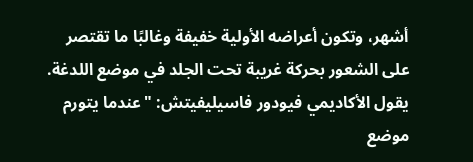أشهر، وتكون أعراضه الأولية خفيفة وغالبًا ما تقتصر على الشعور بحركة غريبة تحت الجلد في موضع اللدغة. يقول الأكاديمي فيودور فاسيليفيتش: "عندما يتورم موضع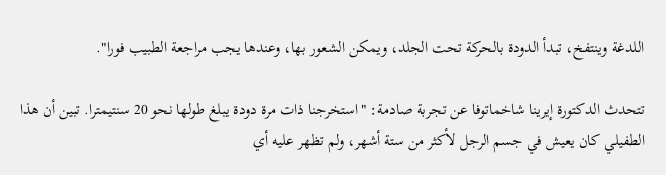اللدغة وينتفخ، تبدأ الدودة بالحركة تحت الجلد، ويمكن الشعور بها، وعندها يجب مراجعة الطبيب فورا".

تتحدث الدكتورة إيرينا شاخماتوفا عن تجربة صادمة: "استخرجنا ذات مرة دودة يبلغ طولها نحو 20 سنتيمترا. تبين أن هذا الطفيلي كان يعيش في جسم الرجل لأكثر من ستة أشهر، ولم تظهر عليه أي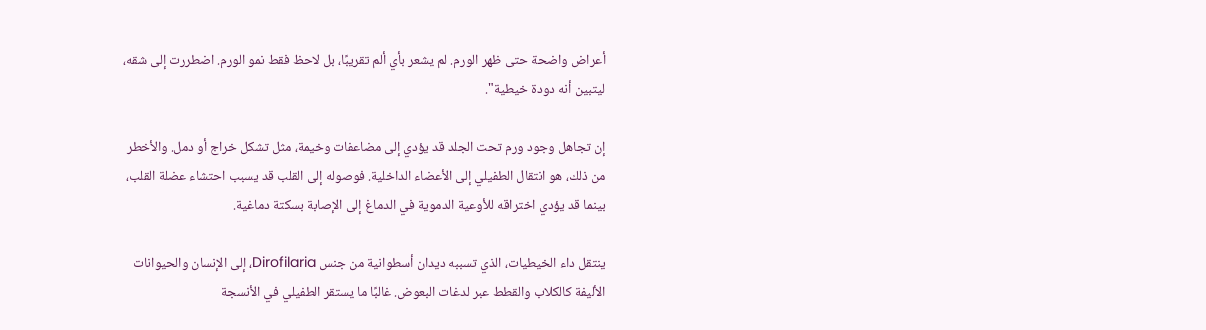أعراض واضحة حتى ظهر الورم. لم يشعر بأي ألم تقريبًا، بل لاحظ فقط نمو الورم. اضطررت إلى شقه، ليتبين أنه دودة خيطية".

إن تجاهل وجود ورم تحت الجلد قد يؤدي إلى مضاعفات وخيمة، مثل تشكل خراج أو دمل. والأخطر من ذلك، هو انتقال الطفيلي إلى الأعضاء الداخلية. فوصوله إلى القلب قد يسبب احتشاء عضلة القلب، بينما قد يؤدي اختراقه للأوعية الدموية في الدماغ إلى الإصابة بسكتة دماغية.

ينتقل داء الخيطيات، الذي تسببه ديدان أسطوانية من جنس Dirofilaria، إلى الإنسان والحيوانات الأليفة كالكلاب والقطط عبر لدغات البعوض. غالبًا ما يستقر الطفيلي في الأنسجة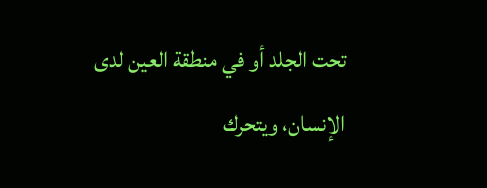تحت الجلد أو في منطقة العين لدى الإنسان، ويتحرك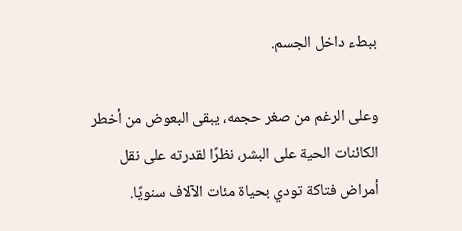ببطء داخل الجسم.

وعلى الرغم من صغر حجمه، يبقى البعوض من أخطر الكائنات الحية على البشر، نظرًا لقدرته على نقل أمراض فتاكة تودي بحياة مئات الآلاف سنويًا.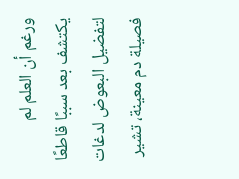ورغم أن العلم لم يكتشف بعد سببًا قاطعًا لتفضيل البعوض لدغات فصيلة دم معينة، تشير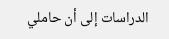الدراسات إلى أن حاملي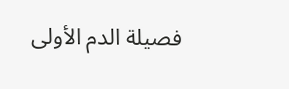فصيلة الدم الأولى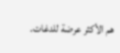هم الأكثر عرضة للدغات.